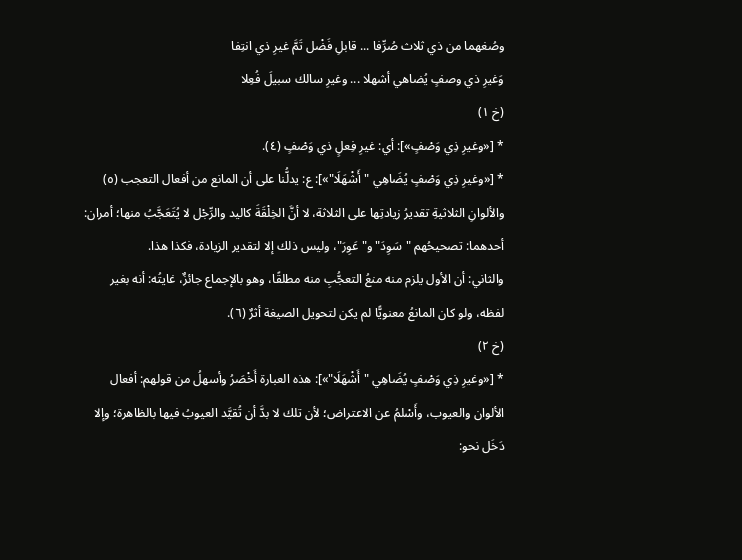وصُغهما من ذي ثلاث صُرِّفا ... قابلِ فَضْل تَمَّ غيرِ ذي انتِفا
وَغيرِ ذي وصفٍ يُضاهي أشهلا ... وغيرِ سالك سبيلَ فُعِلا
(خ ١)
* [«وغيرِ ذِي وَصْفٍ»]: أي: غيرِ فِعلٍ ذي وَصْفٍ (٤).
* [«وغيرِ ذِي وَصْفٍ يُضَاهِي "أَشْهَلَا"»]: ع: يدلُّنا على أن المانع من أفعال التعجب (٥) والألوانِ الثلاثيةِ تقديرُ زيادتِها على الثلاثة، لا أنَّ الخِلْقَةَ كاليد والرِّجْل لا يُتَعَجَّبُ منها؛ أمران:
أحدهما: تصحيحُهم "سَوِدَ" و"عَوِرَ"، وليس ذلك إلا لتقدير الزيادة، فكذا هذا.
والثاني: أن الأول يلزم منه منعُ التعجُّبِ منه مطلقًا، وهو بالإجماع جائزٌ، غايتُه: أنه بغير لفظه، ولو كان المانعُ معنويًّا لم يكن لتحويل الصيغة أثرٌ (٦).
(خ ٢)
* [«وغيرِ ذِي وَصْفٍ يُضَاهِي "أَشْهَلَا"»]: هذه العبارة أَخْصَرُ وأسهلُ من قولهم: أفعال الألوان والعيوب، وأَسْلمُ عن الاعتراض؛ لأن تلك لا بدَّ أن تُقيَّد العيوبُ فيها بالظاهرة؛ وإلا دَخَل نحو: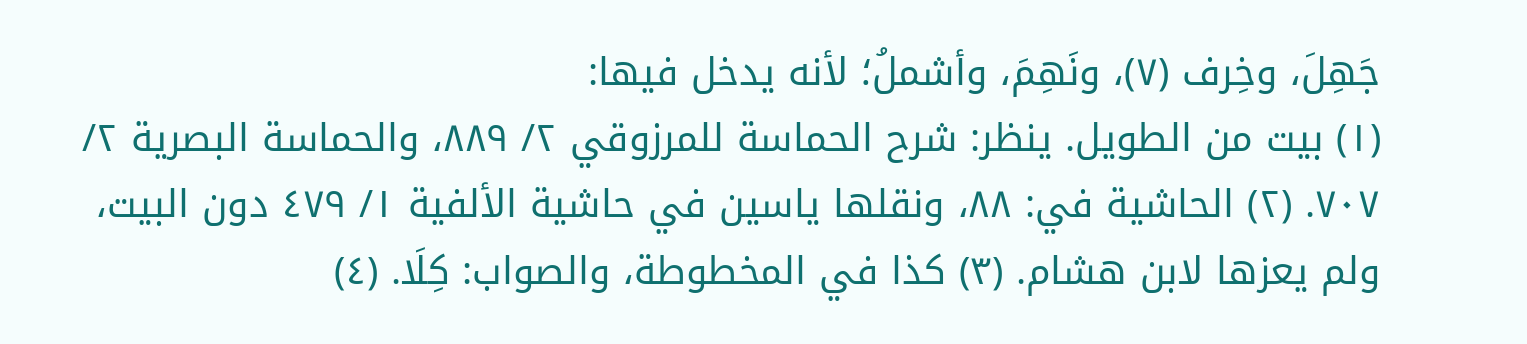جَهِلَ، وخِرف (٧)، ونَهِمَ، وأشملُ؛ لأنه يدخل فيها:
(١) بيت من الطويل. ينظر: شرح الحماسة للمرزوقي ٢/ ٨٨٩، والحماسة البصرية ٢/ ٧٠٧. (٢) الحاشية في: ٨٨، ونقلها ياسين في حاشية الألفية ١/ ٤٧٩ دون البيت، ولم يعزها لابن هشام. (٣) كذا في المخطوطة، والصواب: كِلَا. (٤)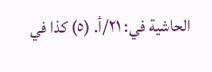الحاشية في: ٢١/أ. (٥) كذا في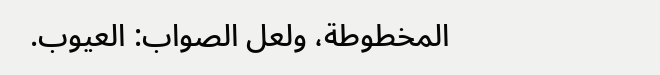المخطوطة، ولعل الصواب: العيوب.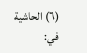(٦) الحاشية في: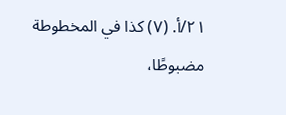٢١/أ. (٧) كذا في المخطوطة مضبوطًا،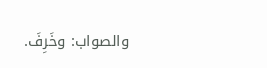والصواب: وخَرِفَ.